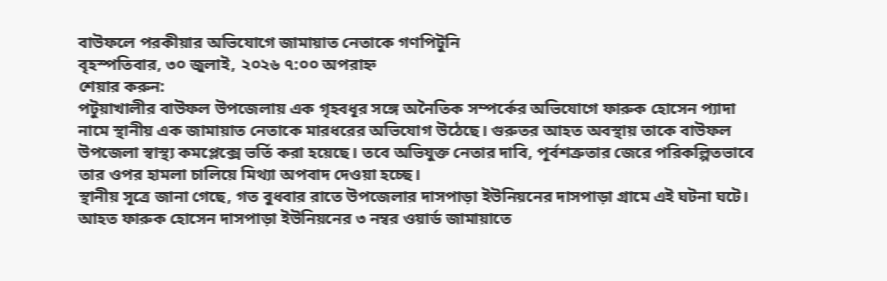বাউফলে পরকীয়ার অভিযোগে জামায়াত নেতাকে গণপিটুনি
বৃহস্পতিবার, ৩০ জুলাই, ২০২৬ ৭:০০ অপরাহ্ন
শেয়ার করুন:
পটুয়াখালীর বাউফল উপজেলায় এক গৃহবধূর সঙ্গে অনৈতিক সম্পর্কের অভিযোগে ফারুক হোসেন প্যাদা নামে স্থানীয় এক জামায়াত নেতাকে মারধরের অভিযোগ উঠেছে। গুরুতর আহত অবস্থায় তাকে বাউফল উপজেলা স্বাস্থ্য কমপ্লেক্সে ভর্তি করা হয়েছে। তবে অভিযুক্ত নেতার দাবি, পূর্বশত্রুতার জেরে পরিকল্পিতভাবে তার ওপর হামলা চালিয়ে মিথ্যা অপবাদ দেওয়া হচ্ছে।
স্থানীয় সূত্রে জানা গেছে, গত বুধবার রাতে উপজেলার দাসপাড়া ইউনিয়নের দাসপাড়া গ্রামে এই ঘটনা ঘটে। আহত ফারুক হোসেন দাসপাড়া ইউনিয়নের ৩ নম্বর ওয়ার্ড জামায়াতে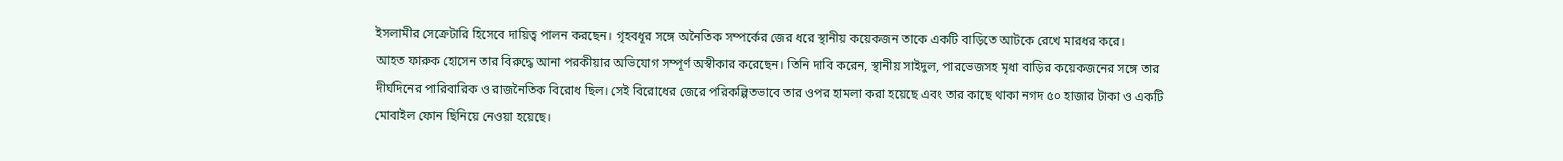ইসলামীর সেক্রেটারি হিসেবে দায়িত্ব পালন করছেন। গৃহবধূর সঙ্গে অনৈতিক সম্পর্কের জের ধরে স্থানীয় কয়েকজন তাকে একটি বাড়িতে আটকে রেখে মারধর করে।
আহত ফারুক হোসেন তার বিরুদ্ধে আনা পরকীয়ার অভিযোগ সম্পূর্ণ অস্বীকার করেছেন। তিনি দাবি করেন, স্থানীয় সাইদুল, পারভেজসহ মৃধা বাড়ির কয়েকজনের সঙ্গে তার দীর্ঘদিনের পারিবারিক ও রাজনৈতিক বিরোধ ছিল। সেই বিরোধের জেরে পরিকল্পিতভাবে তার ওপর হামলা করা হয়েছে এবং তার কাছে থাকা নগদ ৫০ হাজার টাকা ও একটি মোবাইল ফোন ছিনিয়ে নেওয়া হয়েছে।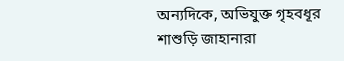অন্যদিকে, অভিযুক্ত গৃহবধূর শাশুড়ি জাহানারা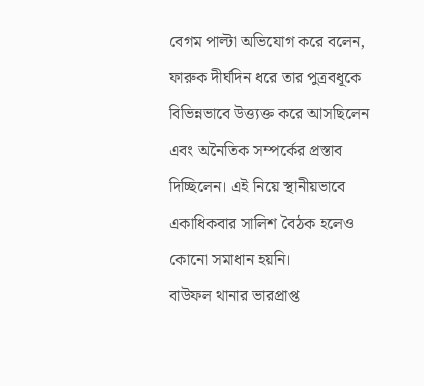বেগম পাল্টা অভিযোগ করে বলেন, ফারুক দীর্ঘদিন ধরে তার পুত্রবধূকে বিভিন্নভাবে উত্ত্যক্ত করে আসছিলেন এবং অনৈতিক সম্পর্কের প্রস্তাব দিচ্ছিলেন। এই নিয়ে স্থানীয়ভাবে একাধিকবার সালিশ বৈঠক হলেও কোনো সমাধান হয়নি।
বাউফল থানার ভারপ্রাপ্ত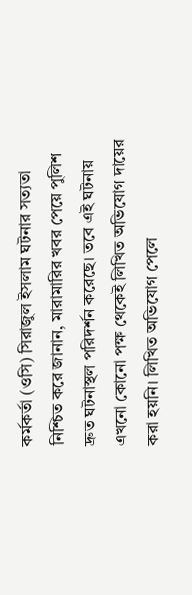কর্মকর্তা (ওসি) সিরাজুল ইসলাম ঘটনার সত্যতা নিশ্চিত করে জানান, মারামারির খবর পেয়ে পুলিশ দ্রুত ঘটনাস্থল পরিদর্শন করেছে। তবে এই ঘটনায় এখনো কোনো পক্ষ থেকেই লিখিত অভিযোগ দায়ের করা হয়নি। লিখিত অভিযোগ পেলে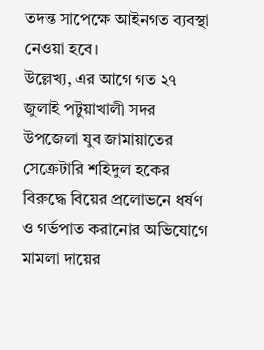তদন্ত সাপেক্ষে আইনগত ব্যবস্থা নেওয়া হবে।
উল্লেখ্য, এর আগে গত ২৭ জুলাই পটুয়াখালী সদর উপজেলা যুব জামায়াতের সেক্রেটারি শহিদুল হকের বিরুদ্ধে বিয়ের প্রলোভনে ধর্ষণ ও গর্ভপাত করানোর অভিযোগে মামলা দায়ের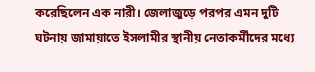করেছিলেন এক নারী। জেলাজুড়ে পরপর এমন দুটি ঘটনায় জামায়াতে ইসলামীর স্থানীয় নেতাকর্মীদের মধ্যে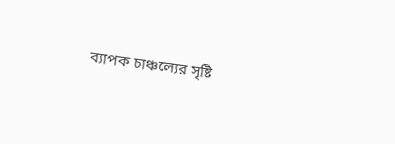ব্যাপক চাঞ্চল্যের সৃষ্টি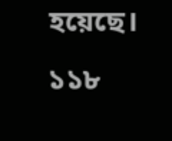হয়েছে।
১১৮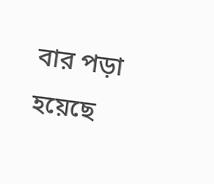বার পড়া হয়েছে